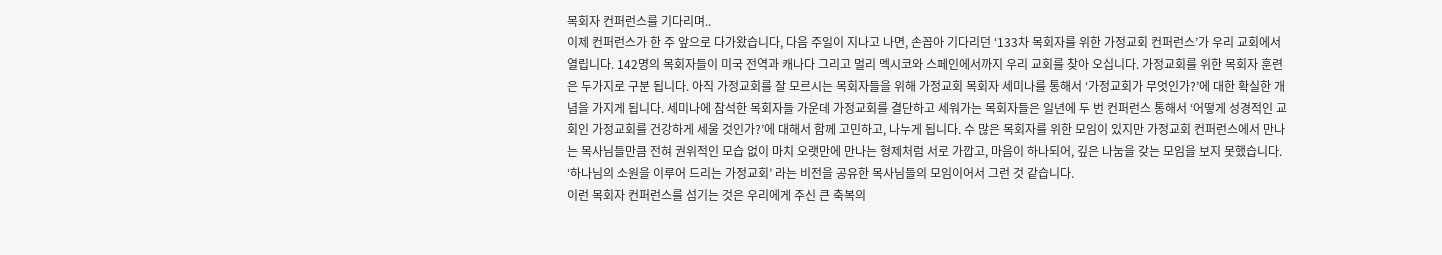목회자 컨퍼런스를 기다리며..
이제 컨퍼런스가 한 주 앞으로 다가왔습니다, 다음 주일이 지나고 나면, 손꼽아 기다리던 ‘133차 목회자를 위한 가정교회 컨퍼런스’가 우리 교회에서 열립니다. 142명의 목회자들이 미국 전역과 캐나다 그리고 멀리 멕시코와 스페인에서까지 우리 교회를 찾아 오십니다. 가정교회를 위한 목회자 훈련은 두가지로 구분 됩니다. 아직 가정교회를 잘 모르시는 목회자들을 위해 가정교회 목회자 세미나를 통해서 ‘가정교회가 무엇인가?’에 대한 확실한 개념을 가지게 됩니다. 세미나에 참석한 목회자들 가운데 가정교회를 결단하고 세워가는 목회자들은 일년에 두 번 컨퍼런스 통해서 ‘어떻게 성경적인 교회인 가정교회를 건강하게 세울 것인가?’에 대해서 함께 고민하고, 나누게 됩니다. 수 많은 목회자를 위한 모임이 있지만 가정교회 컨퍼런스에서 만나는 목사님들만큼 전혀 권위적인 모습 없이 마치 오랫만에 만나는 형제처럼 서로 가깝고, 마음이 하나되어, 깊은 나눔을 갖는 모임을 보지 못했습니다. ‘하나님의 소원을 이루어 드리는 가정교회’ 라는 비전을 공유한 목사님들의 모임이어서 그런 것 같습니다.
이런 목회자 컨퍼런스를 섬기는 것은 우리에게 주신 큰 축복의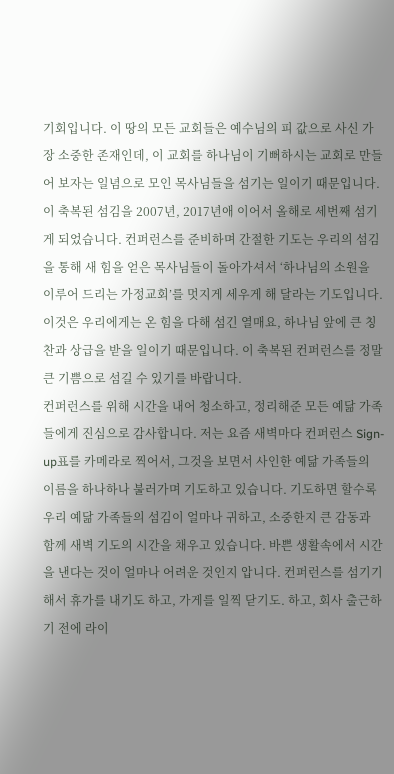기회입니다. 이 땅의 모든 교회들은 예수님의 피 값으로 사신 가장 소중한 존재인데, 이 교회를 하나님이 기뻐하시는 교회로 만들어 보자는 일념으로 모인 목사님들을 섬기는 일이기 때문입니다. 이 축복된 섬김을 2007년, 2017년애 이어서 올해로 세번째 섬기게 되었습니다. 컨퍼런스를 준비하며 간절한 기도는 우리의 섬김을 통해 새 힘을 얻은 목사님들이 돌아가셔서 ‘하나님의 소원을 이루어 드리는 가정교회’를 멋지게 세우게 해 달라는 기도입니다. 이것은 우리에게는 온 힘을 다해 섬긴 열매요, 하나님 앞에 큰 칭찬과 상급을 받을 일이기 때문입니다. 이 축복된 컨퍼런스를 정말 큰 기쁨으로 섬길 수 있기를 바랍니다.
컨퍼런스를 위해 시간을 내어 청소하고, 정리해준 모든 예닮 가족들에게 진심으로 감사합니다. 저는 요즘 새벽마다 컨퍼런스 Sign-up표를 카메라로 찍어서, 그것을 보면서 사인한 예닮 가족들의 이름을 하나하나 불러가며 기도하고 있습니다. 기도하면 할수록 우리 예닮 가족들의 섬김이 얼마나 귀하고, 소중한지 큰 감동과 함께 새벽 기도의 시간을 채우고 있습니다. 바쁜 생활속에서 시간을 낸다는 것이 얼마나 어려운 것인지 압니다. 컨퍼런스를 섬기기 해서 휴가를 내기도 하고, 가게를 일찍 닫기도. 하고, 회사 출근하기 전에 라이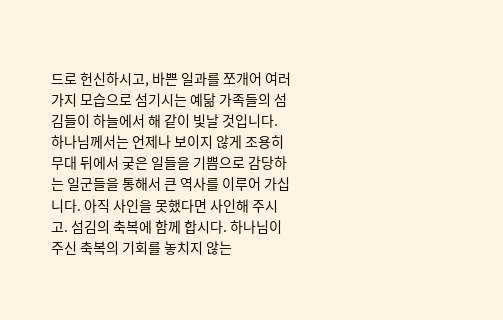드로 헌신하시고, 바쁜 일과를 쪼개어 여러가지 모습으로 섬기시는 예닮 가족들의 섬김들이 하늘에서 해 같이 빛날 것입니다.
하나님께서는 언제나 보이지 않게 조용히 무대 뒤에서 궂은 일들을 기쁨으로 감당하는 일군들을 통해서 큰 역사를 이루어 가십니다. 아직 사인을 못했다면 사인해 주시고. 섬김의 축복에 함께 합시다. 하나님이 주신 축복의 기회를 놓치지 않는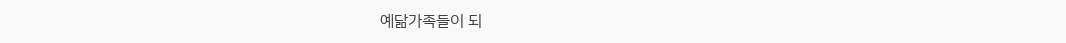예닮가족들이 되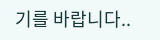기를 바랍니다..